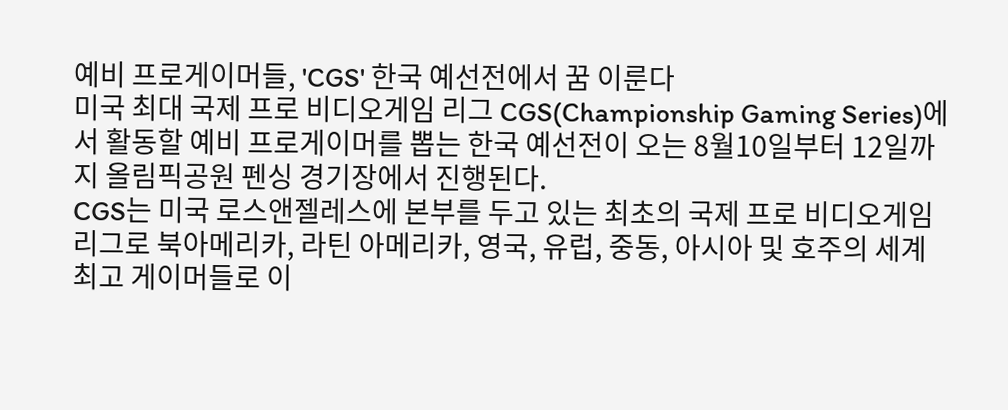예비 프로게이머들, 'CGS' 한국 예선전에서 꿈 이룬다
미국 최대 국제 프로 비디오게임 리그 CGS(Championship Gaming Series)에서 활동할 예비 프로게이머를 뽑는 한국 예선전이 오는 8월10일부터 12일까지 올림픽공원 펜싱 경기장에서 진행된다.
CGS는 미국 로스앤젤레스에 본부를 두고 있는 최초의 국제 프로 비디오게임 리그로 북아메리카, 라틴 아메리카, 영국, 유럽, 중동, 아시아 및 호주의 세계 최고 게이머들로 이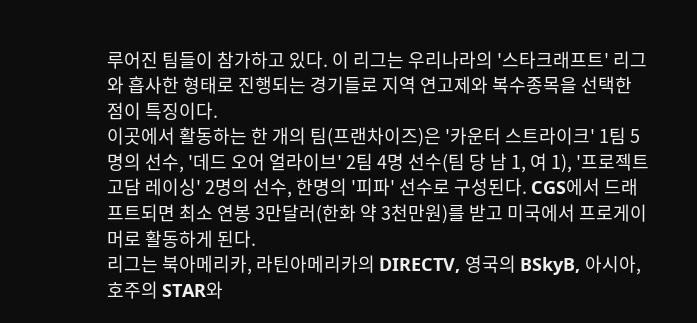루어진 팀들이 참가하고 있다. 이 리그는 우리나라의 '스타크래프트' 리그와 흡사한 형태로 진행되는 경기들로 지역 연고제와 복수종목을 선택한 점이 특징이다.
이곳에서 활동하는 한 개의 팀(프랜차이즈)은 '카운터 스트라이크' 1팀 5명의 선수, '데드 오어 얼라이브' 2팀 4명 선수(팀 당 남 1, 여 1), '프로젝트 고담 레이싱' 2명의 선수, 한명의 '피파' 선수로 구성된다. CGS에서 드래프트되면 최소 연봉 3만달러(한화 약 3천만원)를 받고 미국에서 프로게이머로 활동하게 된다.
리그는 북아메리카, 라틴아메리카의 DIRECTV, 영국의 BSkyB, 아시아, 호주의 STAR와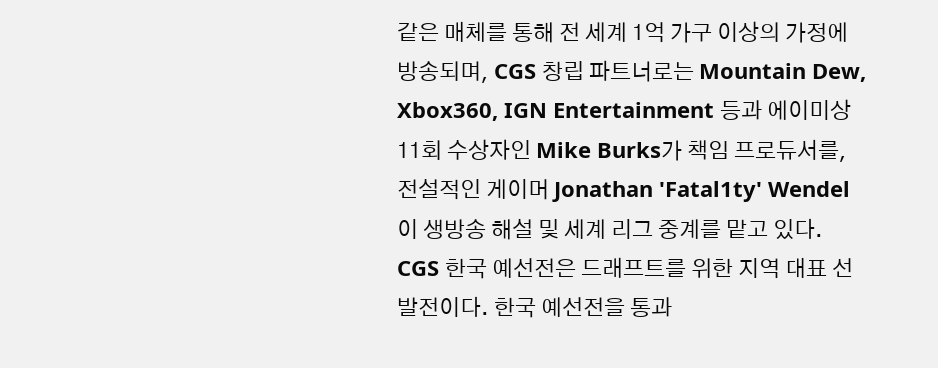같은 매체를 통해 전 세계 1억 가구 이상의 가정에 방송되며, CGS 창립 파트너로는 Mountain Dew, Xbox360, IGN Entertainment 등과 에이미상 11회 수상자인 Mike Burks가 책임 프로듀서를, 전설적인 게이머 Jonathan 'Fatal1ty' Wendel이 생방송 해설 및 세계 리그 중계를 맡고 있다.
CGS 한국 예선전은 드래프트를 위한 지역 대표 선발전이다. 한국 예선전을 통과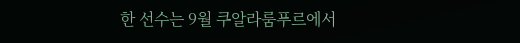한 선수는 9월 쿠알라룸푸르에서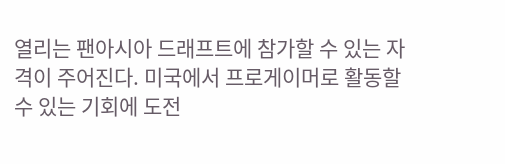열리는 팬아시아 드래프트에 참가할 수 있는 자격이 주어진다. 미국에서 프로게이머로 활동할 수 있는 기회에 도전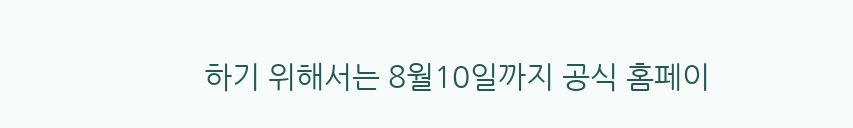하기 위해서는 8월10일까지 공식 홈페이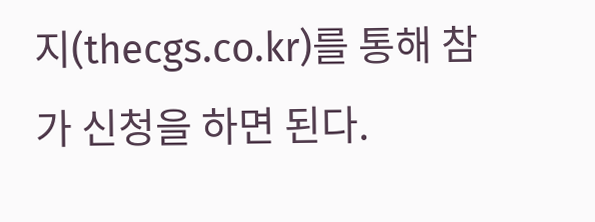지(thecgs.co.kr)를 통해 참가 신청을 하면 된다.